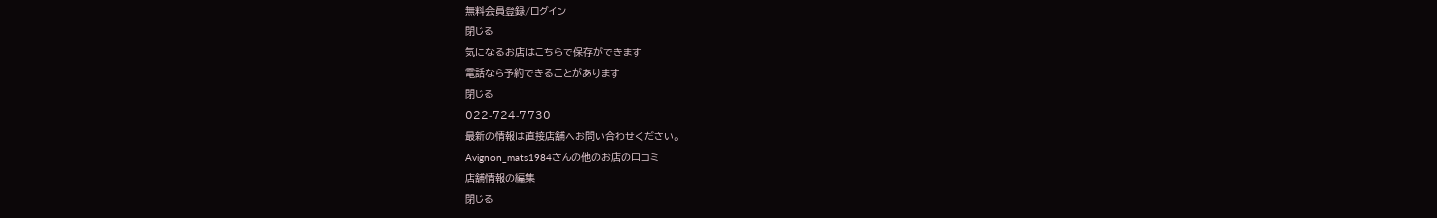無料会員登録/ログイン
閉じる
気になるお店はこちらで保存ができます
電話なら予約できることがあります
閉じる
022-724-7730
最新の情報は直接店舗へお問い合わせください。
Avignon_mats1984さんの他のお店の口コミ
店舗情報の編集
閉じる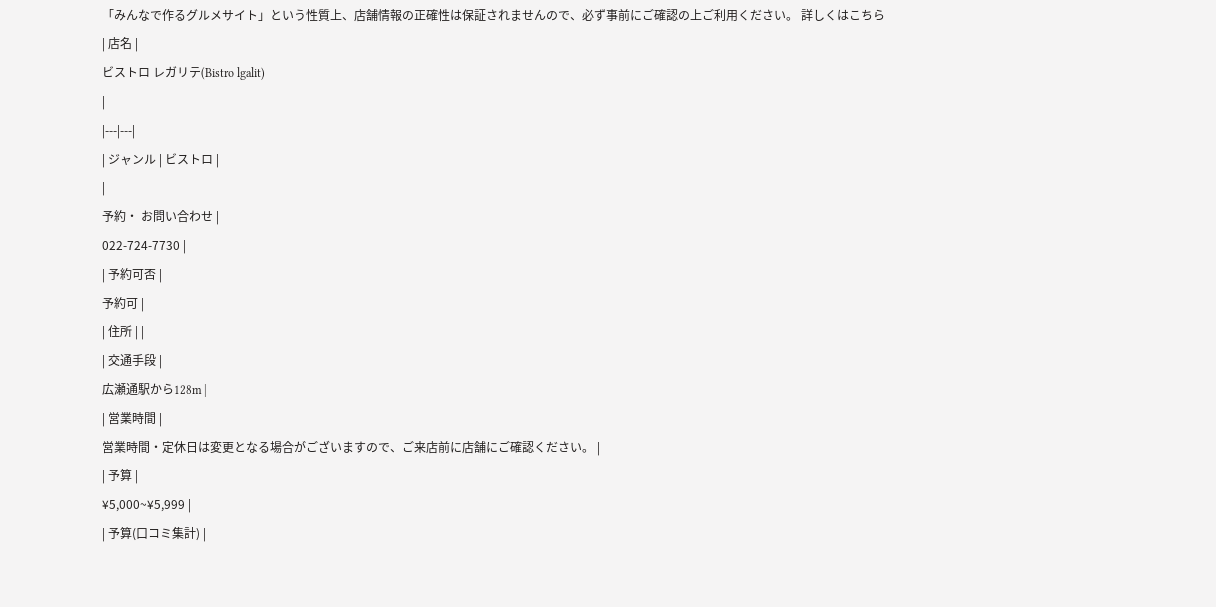「みんなで作るグルメサイト」という性質上、店舗情報の正確性は保証されませんので、必ず事前にご確認の上ご利用ください。 詳しくはこちら
| 店名 |
ビストロ レガリテ(Bistro lgalit)
|
|---|---|
| ジャンル | ビストロ |
|
予約・ お問い合わせ |
022-724-7730 |
| 予約可否 |
予約可 |
| 住所 | |
| 交通手段 |
広瀬通駅から128m |
| 営業時間 |
営業時間・定休日は変更となる場合がございますので、ご来店前に店舗にご確認ください。 |
| 予算 |
¥5,000~¥5,999 |
| 予算(口コミ集計) |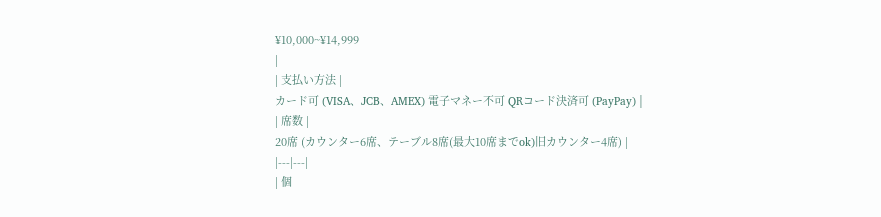¥10,000~¥14,999
|
| 支払い方法 |
カード可 (VISA、JCB、AMEX) 電子マネー不可 QRコード決済可 (PayPay) |
| 席数 |
20席 (カウンター6席、テーブル8席(最大10席までok)旧カウンター4席) |
|---|---|
| 個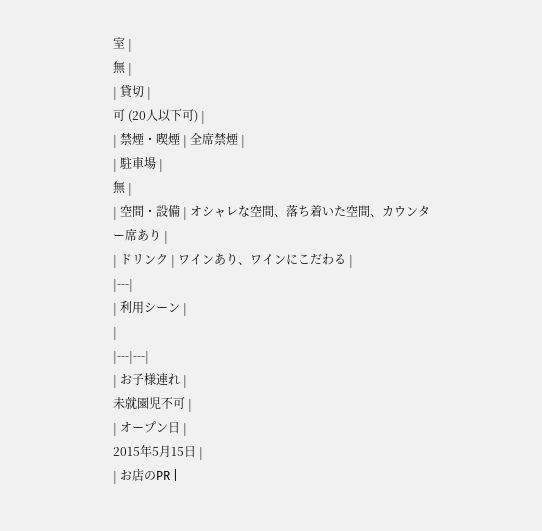室 |
無 |
| 貸切 |
可 (20人以下可) |
| 禁煙・喫煙 | 全席禁煙 |
| 駐車場 |
無 |
| 空間・設備 | オシャレな空間、落ち着いた空間、カウンター席あり |
| ドリンク | ワインあり、ワインにこだわる |
|---|
| 利用シーン |
|
|---|---|
| お子様連れ |
未就園児不可 |
| オープン日 |
2015年5月15日 |
| お店のPR |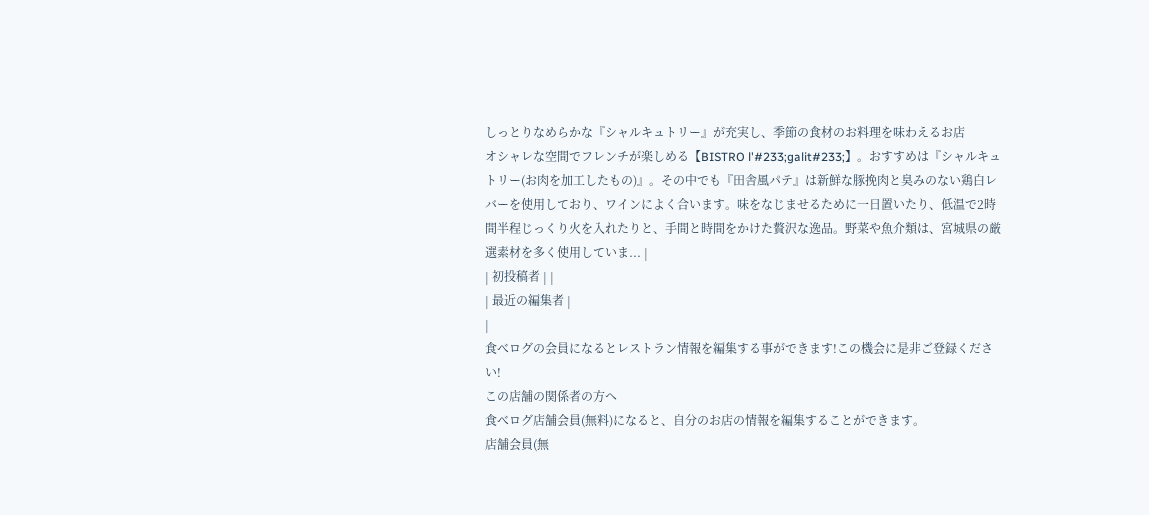しっとりなめらかな『シャルキュトリー』が充実し、季節の食材のお料理を味わえるお店
オシャレな空間でフレンチが楽しめる【BISTRO l'#233;galit#233;】。おすすめは『シャルキュトリー(お肉を加工したもの)』。その中でも『田舎風パテ』は新鮮な豚挽肉と臭みのない鶏白レバーを使用しており、ワインによく合います。味をなじませるために一日置いたり、低温で2時間半程じっくり火を入れたりと、手間と時間をかけた贅沢な逸品。野菜や魚介類は、宮城県の厳選素材を多く使用していま... |
| 初投稿者 | |
| 最近の編集者 |
|
食べログの会員になるとレストラン情報を編集する事ができます!この機会に是非ご登録ください!
この店舗の関係者の方へ
食べログ店舗会員(無料)になると、自分のお店の情報を編集することができます。
店舗会員(無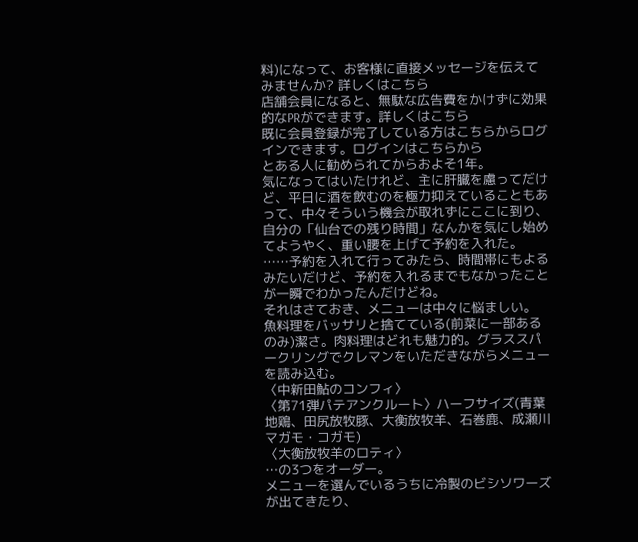料)になって、お客様に直接メッセージを伝えてみませんか? 詳しくはこちら
店舗会員になると、無駄な広告費をかけずに効果的なPRができます。詳しくはこちら
既に会員登録が完了している方はこちらからログインできます。ログインはこちらから
とある人に勧められてからおよそ1年。
気になってはいたけれど、主に肝臓を慮ってだけど、平日に酒を飲むのを極力抑えていることもあって、中々そういう機会が取れずにここに到り、自分の「仙台での残り時間」なんかを気にし始めてようやく、重い腰を上げて予約を入れた。
……予約を入れて行ってみたら、時間帯にもよるみたいだけど、予約を入れるまでもなかったことが一瞬でわかったんだけどね。
それはさておき、メニューは中々に悩ましい。
魚料理をバッサリと捨てている(前菜に一部あるのみ)潔さ。肉料理はどれも魅力的。グラススパークリングでクレマンをいただきながらメニューを読み込む。
〈中新田鮎のコンフィ〉
〈第71弾パテアンクルート〉ハーフサイズ(青葉地鶏、田尻放牧豚、大衡放牧羊、石巻鹿、成瀬川マガモ・コガモ)
〈大衡放牧羊のロティ〉
…の3つをオーダー。
メニューを選んでいるうちに冷製のビシソワーズが出てきたり、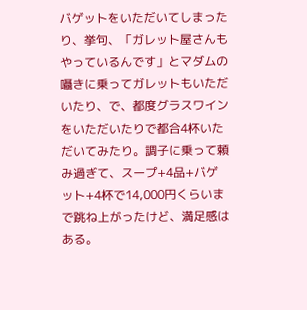バゲットをいただいてしまったり、挙句、「ガレット屋さんもやっているんです」とマダムの囁きに乗ってガレットもいただいたり、で、都度グラスワインをいただいたりで都合4杯いただいてみたり。調子に乗って頼み過ぎて、スープ+4品+バゲット+4杯で14,000円くらいまで跳ね上がったけど、満足感はある。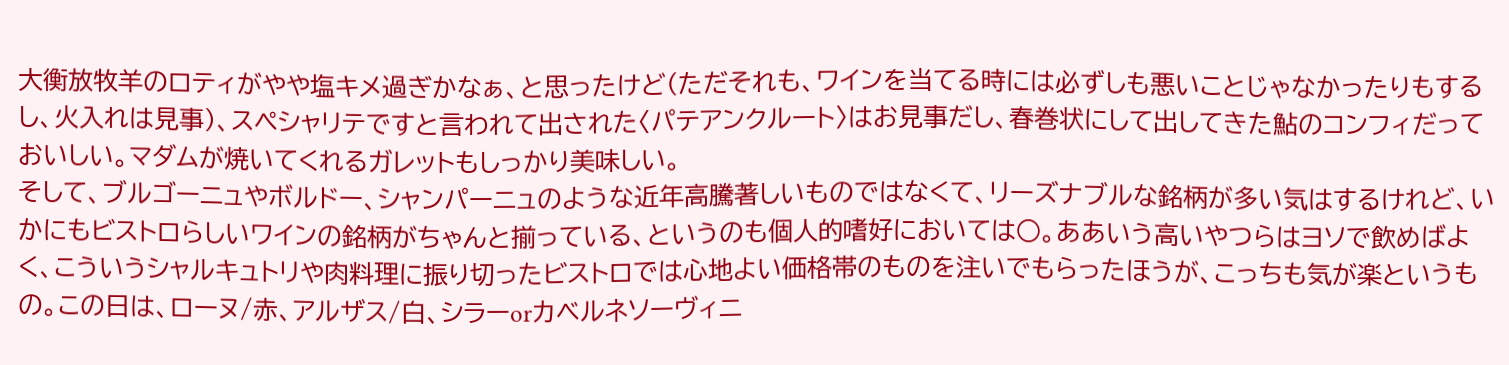大衡放牧羊のロティがやや塩キメ過ぎかなぁ、と思ったけど(ただそれも、ワインを当てる時には必ずしも悪いことじゃなかったりもするし、火入れは見事)、スペシャリテですと言われて出された〈パテアンクルート〉はお見事だし、春巻状にして出してきた鮎のコンフィだっておいしい。マダムが焼いてくれるガレットもしっかり美味しい。
そして、ブルゴーニュやボルドー、シャンパーニュのような近年高騰著しいものではなくて、リーズナブルな銘柄が多い気はするけれど、いかにもビストロらしいワインの銘柄がちゃんと揃っている、というのも個人的嗜好においては○。ああいう高いやつらはヨソで飲めばよく、こういうシャルキュトリや肉料理に振り切ったビストロでは心地よい価格帯のものを注いでもらったほうが、こっちも気が楽というもの。この日は、ローヌ/赤、アルザス/白、シラーorカベルネソーヴィニ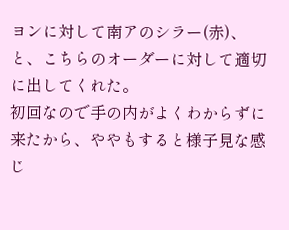ヨンに対して南アのシラー(赤)、と、こちらのオーダーに対して適切に出してくれた。
初回なので手の内がよくわからずに来たから、ややもすると様子見な感じ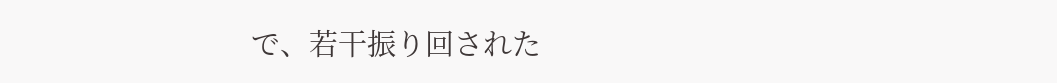で、若干振り回された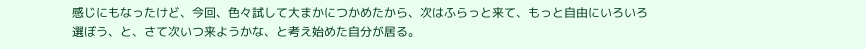感じにもなったけど、今回、色々試して大まかにつかめたから、次はふらっと来て、もっと自由にいろいろ選ぼう、と、さて次いつ来ようかな、と考え始めた自分が居る。